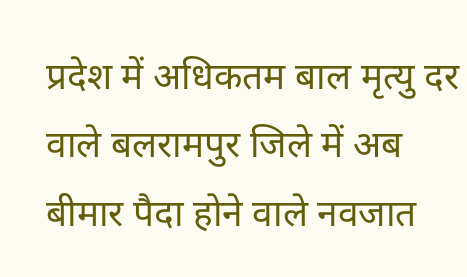प्रदेश में अधिकतम बाल मृत्यु दर वाले बलरामपुर जिले में अब बीमार पैदा होने वाले नवजात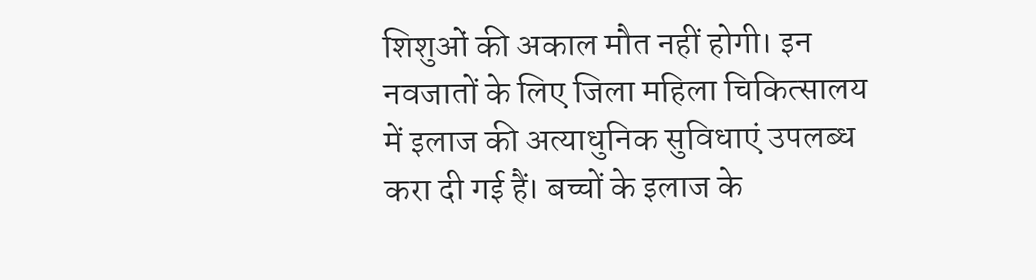शिशुओं की अकाल मौत नहीं होगी। इन नवजातों के लिए जिला महिला चिकित्सालय में इलाज की अत्याधुनिक सुविधाएं उपलब्ध करा दी गई हैं। बच्चों के इलाज के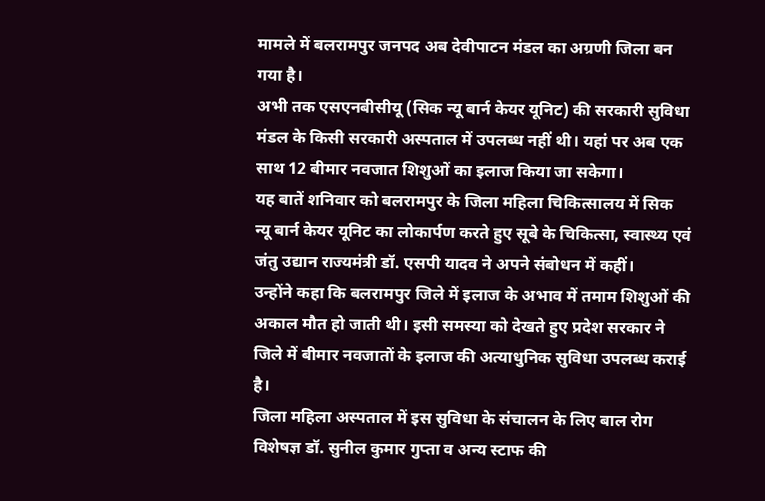मामले में बलरामपुर जनपद अब देवीपाटन मंडल का अग्रणी जिला बन गया है।
अभी तक एसएनबीसीयू (सिक न्यू बार्न केयर यूनिट) की सरकारी सुविधा मंडल के किसी सरकारी अस्पताल में उपलब्ध नहीं थी। यहां पर अब एक साथ 12 बीमार नवजात शिशुओं का इलाज किया जा सकेगा।
यह बातें शनिवार को बलरामपुर के जिला महिला चिकित्सालय में सिक न्यू बार्न केयर यूनिट का लोकार्पण करते हुए सूबे के चिकित्सा, स्वास्थ्य एवं जंतु उद्यान राज्यमंत्री डॉ. एसपी यादव ने अपने संबोधन में कहीं।
उन्होंने कहा कि बलरामपुर जिले में इलाज के अभाव में तमाम शिशुओं की अकाल मौत हो जाती थी। इसी समस्या को देखते हुए प्रदेश सरकार ने जिले में बीमार नवजातों के इलाज की अत्याधुनिक सुविधा उपलब्ध कराई है।
जिला महिला अस्पताल में इस सुविधा के संचालन के लिए बाल रोग विशेषज्ञ डॉ. सुनील कुमार गुप्ता व अन्य स्टाफ की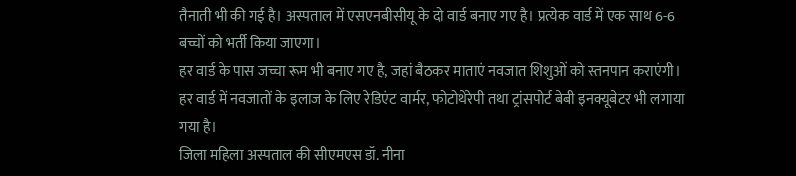तैनाती भी की गई है। अस्पताल में एसएनबीसीयू के दो वार्ड बनाए गए है। प्रत्येक वार्ड में एक साथ 6-6 बच्चों को भर्ती किया जाएगा।
हर वार्ड के पास जच्चा रूम भी बनाए गए है, जहां बैठकर माताएं नवजात शिशुओं को स्तनपान कराएंगी। हर वार्ड में नवजातों के इलाज के लिए रेडिएंट वार्मर, फोटोथेरेपी तथा ट्रांसपोर्ट बेबी इनक्यूबेटर भी लगाया गया है।
जिला महिला अस्पताल की सीएमएस डॉ. नीना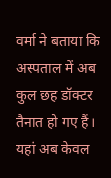वर्मा ने बताया कि अस्पताल में अब कुल छह डॉक्टर तैनात हो गए हैं। यहां अब केवल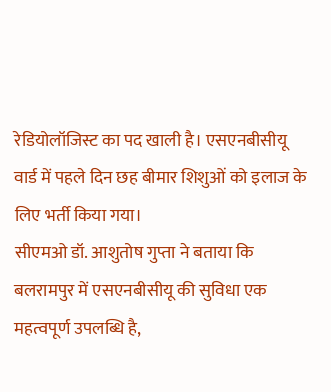रेडियोलॉजिस्ट का पद खाली है। एसएनबीसीयू वार्ड में पहले दिन छह बीमार शिशुओं को इलाज के लिए भर्ती किया गया।
सीएमओ डॉ. आशुतोष गुप्ता ने बताया कि बलरामपुर में एसएनबीसीयू की सुविधा एक महत्वपूर्ण उपलब्धि है,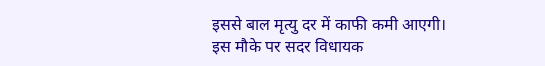इससे बाल मृत्यु दर में काफी कमी आएगी। इस मौके पर सदर विधायक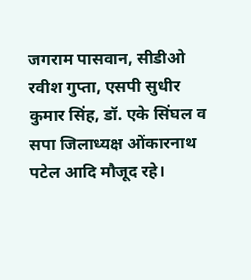जगराम पासवान, सीडीओ रवीश गुप्ता, एसपी सुधीर कुमार सिंह, डॉ. एके सिंघल व सपा जिलाध्यक्ष ओंकारनाथ पटेल आदि मौजूद रहे।